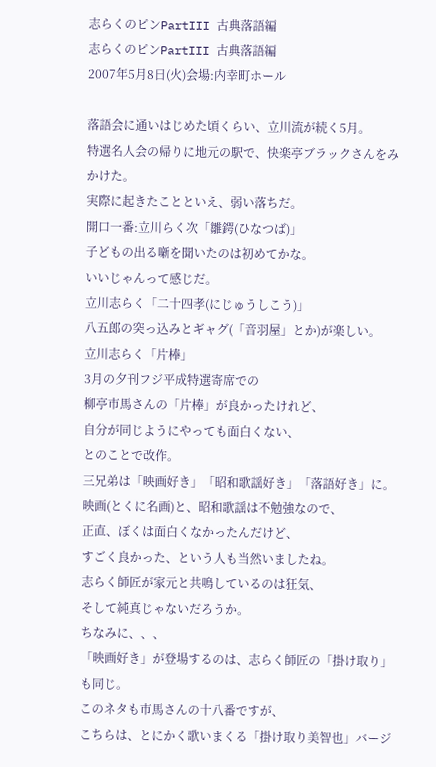志らくのピンPartIII 古典落語編
志らくのピンPartIII 古典落語編
2007年5月8日(火)会場:内幸町ホール

落語会に通いはじめた頃くらい、立川流が続く5月。
特選名人会の帰りに地元の駅で、快楽亭ブラックさんをみかけた。
実際に起きたことといえ、弱い落ちだ。
開口一番:立川らく次「雛鍔(ひなつば)」
子どもの出る噺を聞いたのは初めてかな。
いいじゃんって感じだ。
立川志らく「二十四孝(にじゅうしこう)」
八五郎の突っ込みとギャグ(「音羽屋」とか)が楽しい。
立川志らく「片棒」
3月の夕刊フジ平成特選寄席での
柳亭市馬さんの「片棒」が良かったけれど、
自分が同じようにやっても面白くない、
とのことで改作。
三兄弟は「映画好き」「昭和歌謡好き」「落語好き」に。
映画(とくに名画)と、昭和歌謡は不勉強なので、
正直、ぼくは面白くなかったんだけど、
すごく良かった、という人も当然いましたね。
志らく師匠が家元と共鳴しているのは狂気、
そして純真じゃないだろうか。
ちなみに、、、
「映画好き」が登場するのは、志らく師匠の「掛け取り」も同じ。
このネタも市馬さんの十八番ですが、
こちらは、とにかく歌いまくる「掛け取り美智也」バージ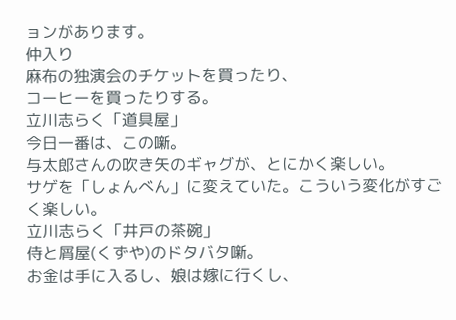ョンがあります。
仲入り
麻布の独演会のチケットを買ったり、
コーヒーを買ったりする。
立川志らく「道具屋」
今日一番は、この噺。
与太郎さんの吹き矢のギャグが、とにかく楽しい。
サゲを「しょんべん」に変えていた。こういう変化がすごく楽しい。
立川志らく「井戸の茶碗」
侍と屑屋(くずや)のドタバタ噺。
お金は手に入るし、娘は嫁に行くし、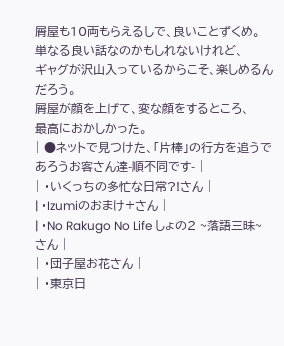屑屋も10両もらえるしで、良いことずくめ。
単なる良い話なのかもしれないけれど、
ギャグが沢山入っているからこそ、楽しめるんだろう。
屑屋が顔を上げて、変な顔をするところ、
最高におかしかった。
| ●ネットで見つけた、「片棒」の行方を追うであろうお客さん達-順不同です- |
| ・いくっちの多忙な日常?!さん |
| ・Izumiのおまけ+さん |
| ・No Rakugo No Life しょの2 ~落語三昧~さん |
| ・団子屋お花さん |
| ・東京日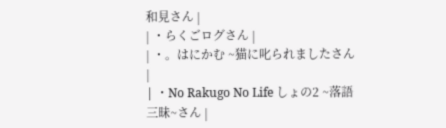和見さん |
| ・らくごログさん |
| ・。はにかむ ~猫に叱られましたさん |
| ・No Rakugo No Life しょの2 ~落語三昧~さん |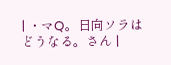| ・マQ。日向ソラはどうなる。さん |